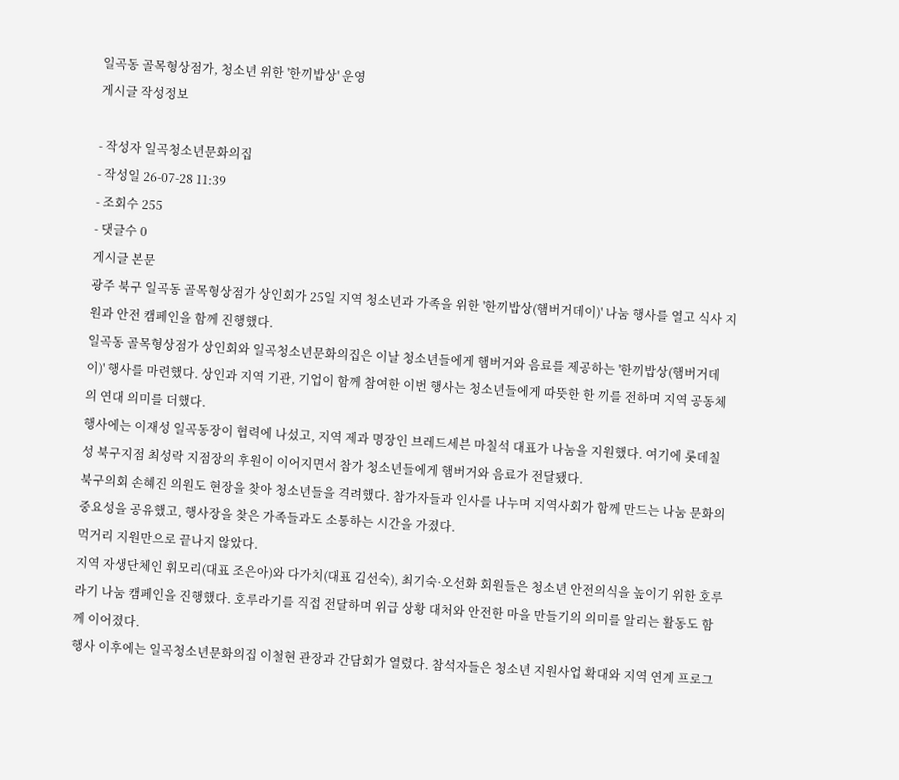일곡동 골목형상점가, 청소년 위한 '한끼밥상' 운영
게시글 작성정보

- 작성자 일곡청소년문화의집
- 작성일 26-07-28 11:39
- 조회수 255
- 댓글수 0
게시글 본문
광주 북구 일곡동 골목형상점가 상인회가 25일 지역 청소년과 가족을 위한 '한끼밥상(햄버거데이)' 나눔 행사를 열고 식사 지원과 안전 캠페인을 함께 진행했다.
일곡동 골목형상점가 상인회와 일곡청소년문화의집은 이날 청소년들에게 햄버거와 음료를 제공하는 '한끼밥상(햄버거데이)' 행사를 마련했다. 상인과 지역 기관, 기업이 함께 참여한 이번 행사는 청소년들에게 따뜻한 한 끼를 전하며 지역 공동체의 연대 의미를 더했다.
행사에는 이재성 일곡동장이 협력에 나섰고, 지역 제과 명장인 브레드세븐 마칠석 대표가 나눔을 지원했다. 여기에 롯데칠성 북구지점 최성락 지점장의 후원이 이어지면서 참가 청소년들에게 햄버거와 음료가 전달됐다.
북구의회 손혜진 의원도 현장을 찾아 청소년들을 격려했다. 참가자들과 인사를 나누며 지역사회가 함께 만드는 나눔 문화의 중요성을 공유했고, 행사장을 찾은 가족들과도 소통하는 시간을 가졌다.
먹거리 지원만으로 끝나지 않았다.
지역 자생단체인 휘모리(대표 조은아)와 다가치(대표 김선숙), 최기숙·오선화 회원들은 청소년 안전의식을 높이기 위한 호루라기 나눔 캠페인을 진행했다. 호루라기를 직접 전달하며 위급 상황 대처와 안전한 마을 만들기의 의미를 알리는 활동도 함께 이어졌다.
행사 이후에는 일곡청소년문화의집 이철현 관장과 간담회가 열렸다. 참석자들은 청소년 지원사업 확대와 지역 연계 프로그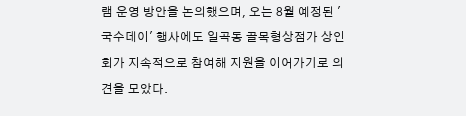램 운영 방안을 논의했으며, 오는 8월 예정된 '국수데이' 행사에도 일곡동 골목형상점가 상인회가 지속적으로 참여해 지원을 이어가기로 의견을 모았다.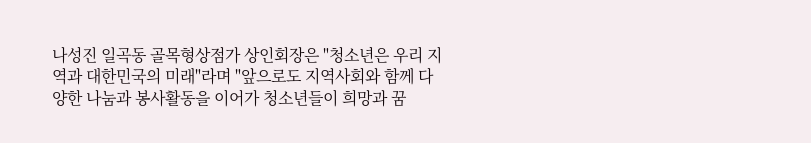나성진 일곡동 골목형상점가 상인회장은 "청소년은 우리 지역과 대한민국의 미래"라며 "앞으로도 지역사회와 함께 다양한 나눔과 봉사활동을 이어가 청소년들이 희망과 꿈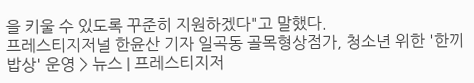을 키울 수 있도록 꾸준히 지원하겠다"고 말했다.
프레스티지저널 한윤산 기자 일곡동 골목형상점가, 청소년 위한 '한끼밥상' 운영 > 뉴스 | 프레스티지저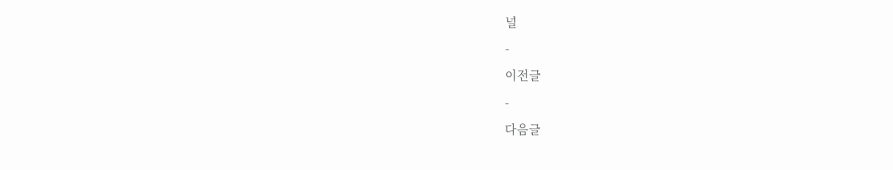널
-
이전글
-
다음글